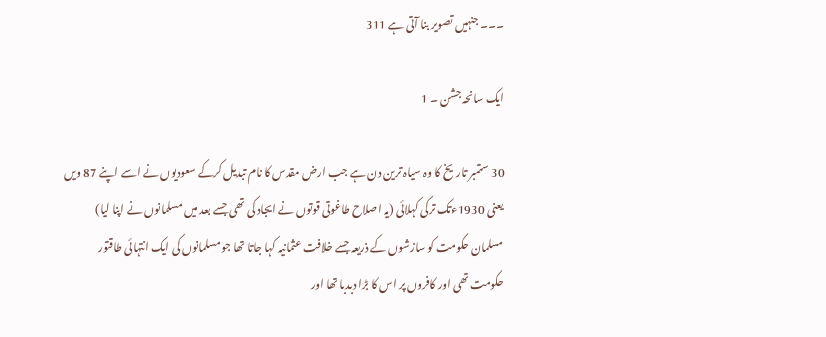۔۔۔ جنہیں تصویر بنا آتی ہے 311

ایک سانحہ جشن ۔ 1

30 ستمبر تاریخ کا وہ سیاہ ترین دن ہے جب ارض مقدس کا نام تبدیل کرکے سعودیوں نے اسے اپنے 87 ویں یعنی 1930ءتک ترکی کہلائی (یہ اصلاح طاغوتی قوتوں نے ایجاد کی تھی جسے بعد میں مسلمانوں نے اپنا لیا) مسلمان حکومت کو سازشوں کے ذریعہ جسے خلافت عثمانیہ کہا جاتا تھا جو مسلمانوں کی ایک انتہائی طاقتور حکومت تھی اور کافروں پر اس کا بڑا دبدبا تھا اور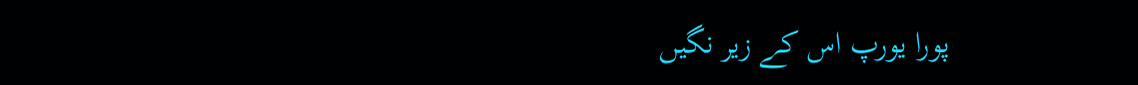پورا یورپ اس کے زیر نگیں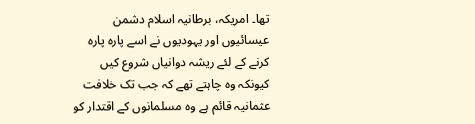تھا۔ امریکہ، برطانیہ اسلام دشمن عیسائیوں اور یہودیوں نے اسے پارہ پارہ کرنے کے لئے ریشہ دوانیاں شروع کیں کیونکہ وہ چاہتے تھے کہ جب تک خلافت عثمانیہ قائم ہے وہ مسلمانوں کے اقتدار کو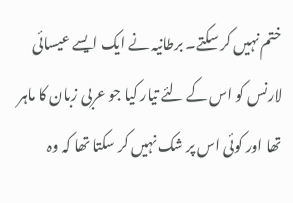ختم نہیں کر سکتے۔ برطانیہ نے ایک ایسے عیسائی لارنس کو اس کے لئے تیار کیا جو عربی زبان کا ماہر تھا اور کوئی اس پر شک نہیں کر سکتا تھا کہ وہ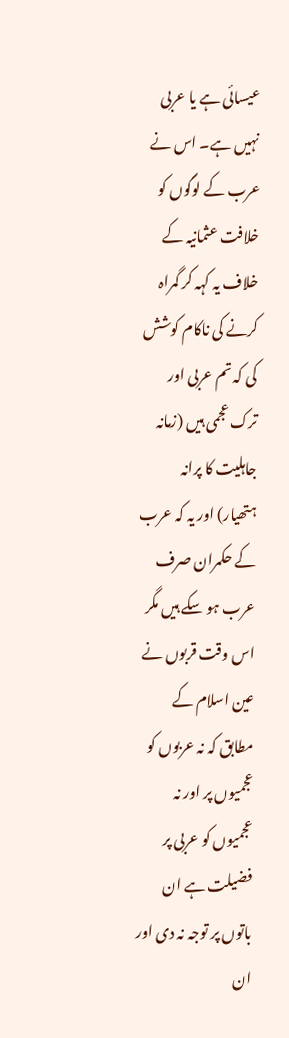عیسائی ہے یا عربی نہیں ہے۔ اس نے عرب کے لوگوں کو خلافت عثمانیہ کے خلاف یہ کہہ کر گمراہ کرنے کی ناکام کوشش کی کہ تم عربی اور ترک عجمی ہیں (زمانہ جاہلیت کا پرانہ ہتھیار) اور یہ کہ عرب کے حکمران صرف عرب ہو سکے ہیں مگر اس وقت قربوں نے عین اسلام کے مطابق کہ نہ عربوں کو عجمیوں پر اور نہ عجمیوں کو عربی پر فضیلت ہے ان باتوں پر توجہ نہ دی اور ان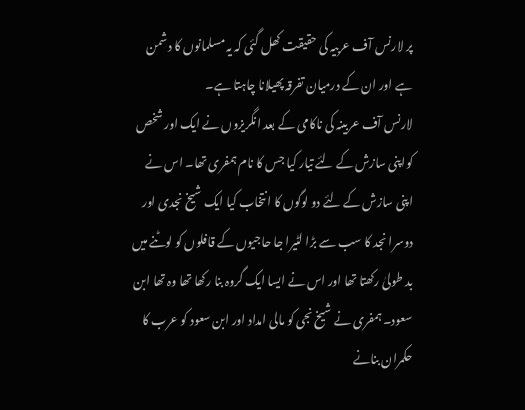پر لارنس آف عربیہ کی حقیقت کھل گئی کہ یہ مسلمانوں کا دشمن ہے اور ان کے درمیان تفرقہ پھیلانا چاہتا ہے۔
لارنس آف عربینہ کی ناکامی کے بعد انگریزوں نے ایک اور شخص کواپنی سازش کے لئے تیار کیا جس کا نام ہمفری تھا۔ اس نے اپنی سازش کے لئے دو لوگوں کا انتخاب کیا ایک شیخ نجدی اور دوسرا نجد کا سب سے بڑا لٹیرا جا حاجیوں کے قافلوں کو لوٹنے میں بد طولیٰ رکھتا تھا اور اس نے ایسا ایک گروہ بنا رکھا تھا وہ تھا ابن سعود۔ ہمفری نے شیخ نجی کو مالی امداد اور ابن سعود کو عرب کا حکمران بنانے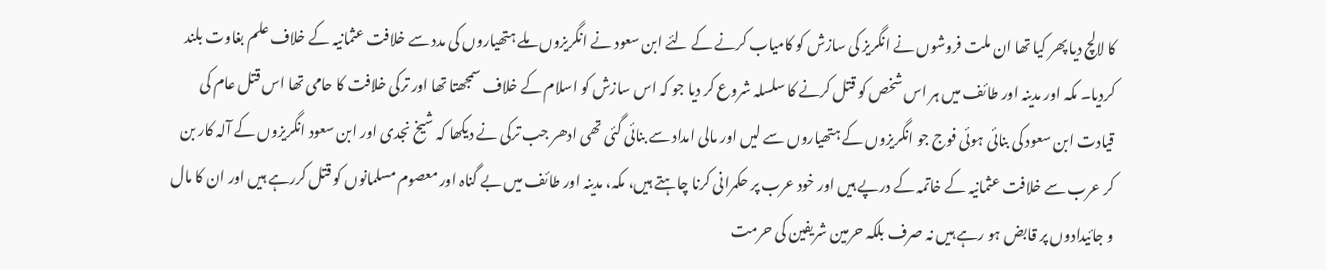کا لالچ دیا پھر کیا تھا ان ملت فروشوں نے انگریز کی سازش کو کامیاب کرنے کے لئے ابن سعود نے انگریزوں ملے ہتھیاروں کی مدد سے خلافت عثمانیہ کے خلاف علم بغاوت بلند کردیا۔ مکہ اور مدینہ اور طائف میں ہر اس شخص کو قتل کرنے کا سلسلہ شروع کر دیا جو کہ اس سازش کو اسلام کے خلاف سمجھتا تھا اور ترکی خلافت کا حامی تھا اس قتل عام کی قیادت ابن سعود کی بنائی ہوئی فوج جو انگریزوں کے ہتھیاروں سے لیں اور مالی امداد سے بنائی گئی تھی ادھر جب ترکی نے دیکھا کہ شیخ نجدی اور ابن سعود انگریزوں کے آلہ کار بن کر عرب سے خلافت عثمانیہ کے خاتمہ کے درپے ہیں اور خود عرب پر حکمرانی کرنا چاہتے ہیں، مکہ، مدینہ اور طائف میں بے گناہ اور معصوم مسلمانوں کو قتل کررہے ہیں اور ان کا مال و جائیدادوں پر قابض ہو رہے ہیں نہ صرف بلکہ حرمین شریفین کی حرمت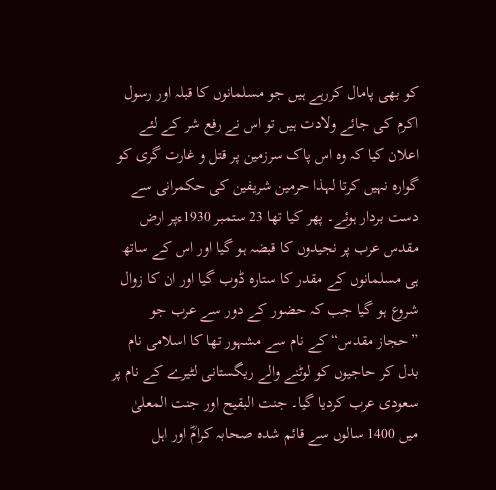کو بھی پامال کررہے ہیں جو مسلمانوں کا قبلہ اور رسول اکرم کی جائے ولادت ہیں تو اس نے رفع شر کے لئے اعلان کیا کہ وہ اس پاک سرزمین پر قتل و غارت گری کو گوارہ نہیں کرتا لہذا حرمین شریفین کی حکمرانی سے دست بردار ہوئے۔ پھر کیا تھا 23 ستمبر 1930ءپر ارض مقدس عرب پر نجیدوں کا قبضہ ہو گیا اور اس کے ساتھ ہی مسلمانوں کے مقدر کا ستارہ ڈوب گیا اور ان کا زوال شروع ہو گیا جب کہ حضور کے دور سے عرب جو ”حجاز مقدس“ کے نام سے مشہور تھا کا اسلامی نام بدل کر حاجیوں کو لوٹنے والے ریگستانی لٹیرے کے نام پر سعودی عرب کردیا گیا۔ جنت البقیح اور جنت المعلیٰ میں 1400 سالوں سے قائم شدہ صحابہ کرامؓ اور اہل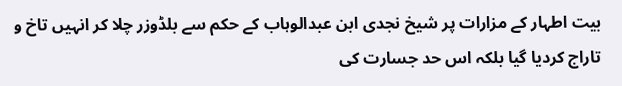بیت اطہار کے مزارات پر شیخ نجدی ابن عبدالوہاب کے حکم سے بلڈوزر چلا کر انہیں تاخ و تاراج کردیا گیا بلکہ اس حد جسارت کی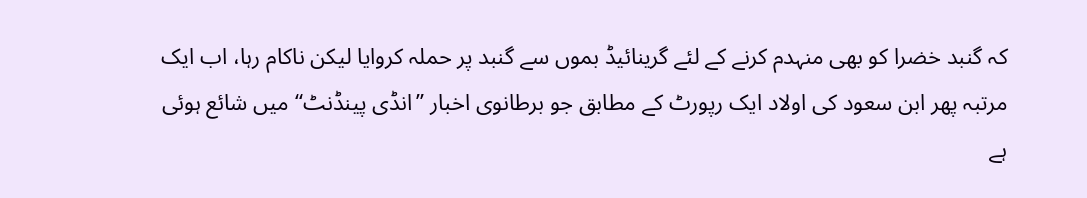کہ گنبد خضرا کو بھی منہدم کرنے کے لئے گرینائیڈ بموں سے گنبد پر حملہ کروایا لیکن ناکام رہا، اب ایک مرتبہ پھر ابن سعود کی اولاد ایک رپورٹ کے مطابق جو برطانوی اخبار ”انڈی پینڈنٹ“ میں شائع ہوئی ہے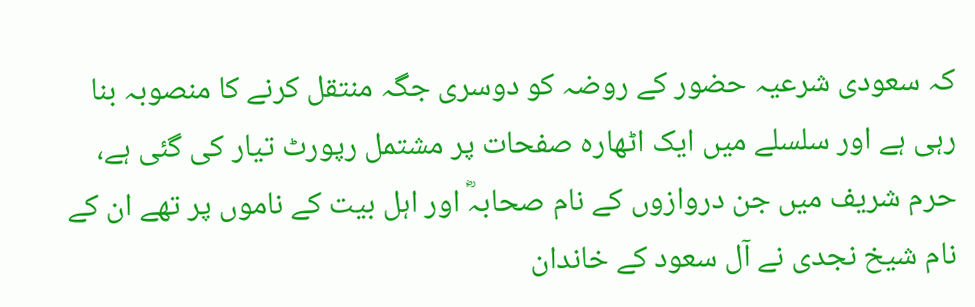کہ سعودی شرعیہ حضور کے روضہ کو دوسری جگہ منتقل کرنے کا منصوبہ بنا رہی ہے اور سلسلے میں ایک اٹھارہ صفحات پر مشتمل رپورٹ تیار کی گئی ہے، حرم شریف میں جن دروازوں کے نام صحابہؓ اور اہل بیت کے ناموں پر تھے ان کے نام شیخ نجدی نے آل سعود کے خاندان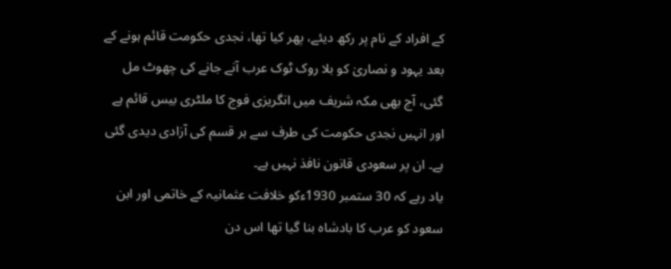کے افراد کے نام پر رکھ دیئے، پھر کیا تھا، نجدی حکومت قائم ہونے کے بعد یہود و نصاریٰ کو بلا روک ٹوک عرب آنے جانے کی چھوٹ مل گئی، آج بھی مکہ شریف میں انگریزی فوج کا ملٹری بیس قائم ہے اور انہیں نجدی حکومت کی طرف سے ہر قسم کی آزادی دیدی گئی ہے۔ ان پر سعودی قانون نافذ نہیں ہے۔
یاد رہے کہ 30 ستمبر 1930ءکو خلافت عثمانیہ کے خاتمی اور ابن سعود کو عرب کا بادشاہ بنا گیا تھا اس دن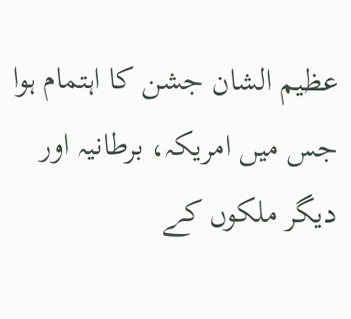عظیم الشان جشن کا اہتمام ہوا جس میں امریکہ، برطانیہ اور دیگر ملکوں کے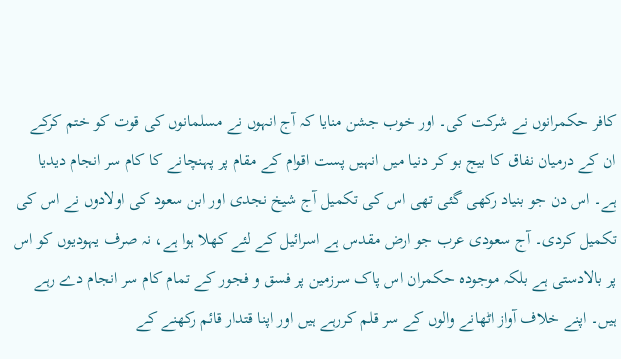کافر حکمرانوں نے شرکت کی۔ اور خوب جشن منایا کہ آج انہوں نے مسلمانوں کی قوت کو ختم کرکے ان کے درمیان نفاق کا بیج بو کر دنیا میں انہیں پست اقوام کے مقام پر پہنچانے کا کام سر انجام دیدیا ہے۔ اس دن جو بنیاد رکھی گئی تھی اس کی تکمیل آج شیخ نجدی اور ابن سعود کی اولادوں نے اس کی تکمیل کردی۔ آج سعودی عرب جو ارض مقدس ہے اسرائیل کے لئے کھلا ہوا ہے، نہ صرف یہودیوں کو اس پر بالادستی ہے بلکہ موجودہ حکمران اس پاک سرزمین پر فسق و فجور کے تمام کام سر انجام دے رہے ہیں۔ اپنے خلاف آواز اٹھانے والوں کے سر قلم کررہے ہیں اور اپنا قتدار قائم رکھنے کے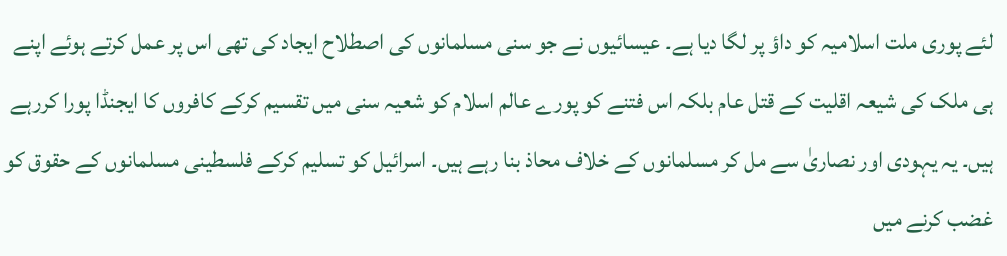لئے پوری ملت اسلامیہ کو داؤ پر لگا دیا ہے۔ عیسائیوں نے جو سنی مسلمانوں کی اصطلاح ایجاد کی تھی اس پر عمل کرتے ہوئے اپنے ہی ملک کی شیعہ اقلیت کے قتل عام بلکہ اس فتنے کو پورے عالم اسلام کو شعیہ سنی میں تقسیم کرکے کافروں کا ایجنڈا پورا کررہے ہیں۔ یہ یہودی اور نصاریٰ سے مل کر مسلمانوں کے خلاف محاذ بنا رہے ہیں۔ اسرائیل کو تسلیم کرکے فلسطینی مسلمانوں کے حقوق کو غضب کرنے میں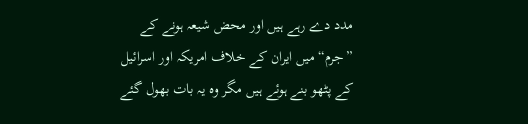مدد دے رہے ہیں اور محض شیعہ ہونے کے ”جرم“ میں ایران کے خلاف امریکہ اور اسرائیل کے پٹھو بنے ہوئے ہیں مگر وہ یہ بات بھول گئے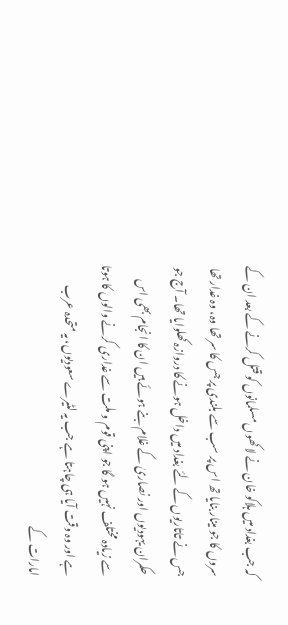کہ جب بغداد میں ہلاکو خان نے لاکھوں مسلمانوں کو قتل کرنے کے بعد ان کے سروں کا جو مینار بنایا تھ اس پر سب سے بلندی پر جس کا سر تھا وہ، وہ غدار تھا جس نے تاتاریوں کے لئے بغداد میں داخل ہونے کا دروازہ کھلوایا تھا۔ آج جو حکمران یہودیوں اور نصاریٰ کے غلام بنے ہوئے ہیں ان کا انجام بھی اس سے زیادہ مختلف نہیں ہو گا جو اپنی قوم و ملت سے غداری کرنے والوں کا ہوتا ہے اور وہ وقت آیا ہی چاہتا ہے جب یہ لٹیرے سعودیوں، یہ متحدہ عرب امارات کے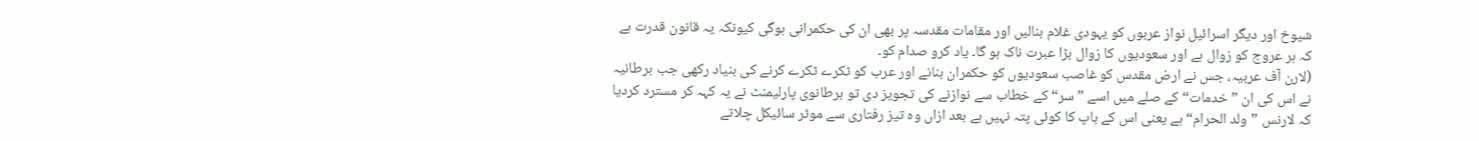شیوخ اور دیگر اسرائیل نواز عربوں کو یہودی غلام بنالیں اور مقامات مقدسہ پر بھی ان کی حکمرانی ہوگی کیونکہ یہ قانون قدرت ہے کہ ہر عروج کو زوال ہے اور سعودیوں کا زوال بڑا عبرت ناک ہو گا۔ یاد کرو صدام کو۔
(لارن آف عربیہ، جس نے ارض مقدس کو غاصب سعودیوں کو حکمران بنانے اور عرب کو ٹکرے ٹکرے کرنے کی بنیاد رکھی جب برطانیہ نے اس کی ان ”خدمات“ کے صلے میں اسے ”سر“ کے خطاب سے نوازنے کی تجویز دی تو برطانوی پارلیمنٹ نے یہ کہہ کر مسترد کردیا کہ لارنس ”ولد الحرام“ ہے یعنی اس کے باپ کا کوئی پتہ نہیں ہے بعد ازاں وہ تیز رفتاری سے موٹر سائیکل چلاتے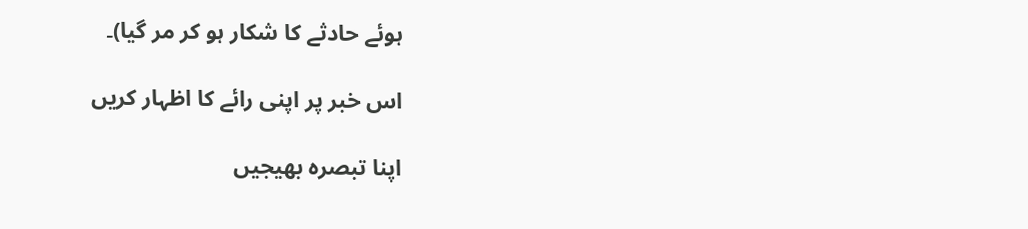ہوئے حادثے کا شکار ہو کر مر گیا)۔

اس خبر پر اپنی رائے کا اظہار کریں

اپنا تبصرہ بھیجیں